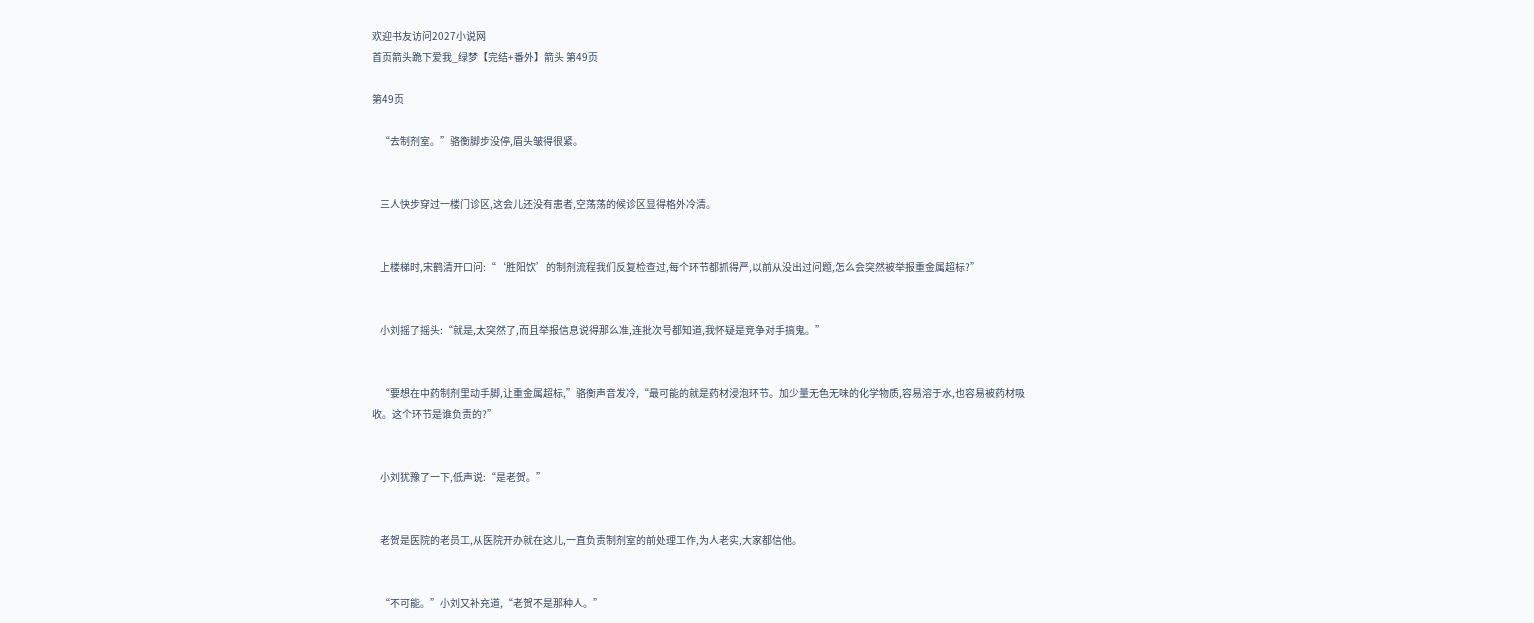欢迎书友访问2027小说网
首页箭头跪下爱我_绿梦【完结+番外】箭头 第49页

第49页

    “去制剂室。”骆衡脚步没停,眉头皱得很紧。


    三人快步穿过一楼门诊区,这会儿还没有患者,空荡荡的候诊区显得格外冷清。


    上楼梯时,宋鹤清开口问:“‘胜阳饮’的制剂流程我们反复检查过,每个环节都抓得严,以前从没出过问题,怎么会突然被举报重金属超标?”


    小刘摇了摇头:“就是,太突然了,而且举报信息说得那么准,连批次号都知道,我怀疑是竞争对手搞鬼。”


    “要想在中药制剂里动手脚,让重金属超标,”骆衡声音发冷,“最可能的就是药材浸泡环节。加少量无色无味的化学物质,容易溶于水,也容易被药材吸收。这个环节是谁负责的?”


    小刘犹豫了一下,低声说:“是老贺。”


    老贺是医院的老员工,从医院开办就在这儿,一直负责制剂室的前处理工作,为人老实,大家都信他。


    “不可能。”小刘又补充道,“老贺不是那种人。”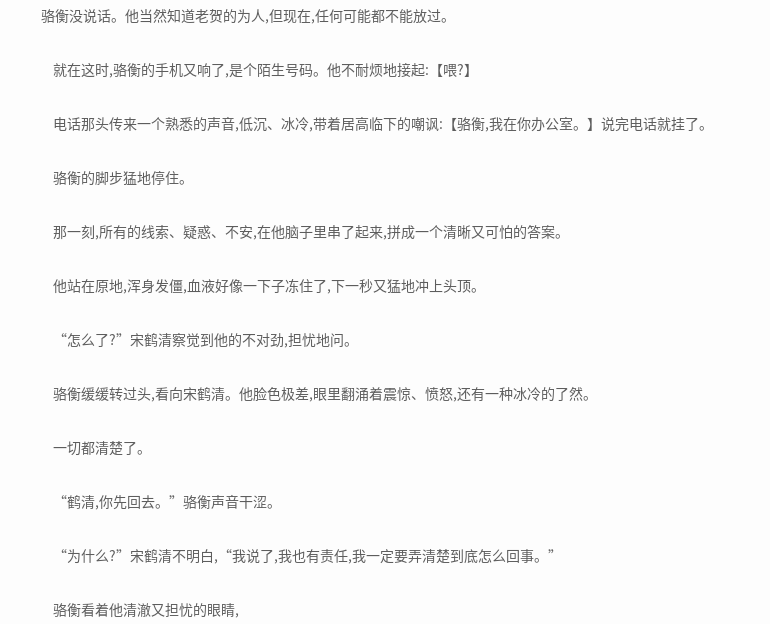骆衡没说话。他当然知道老贺的为人,但现在,任何可能都不能放过。


    就在这时,骆衡的手机又响了,是个陌生号码。他不耐烦地接起:【喂?】


    电话那头传来一个熟悉的声音,低沉、冰冷,带着居高临下的嘲讽:【骆衡,我在你办公室。】说完电话就挂了。


    骆衡的脚步猛地停住。


    那一刻,所有的线索、疑惑、不安,在他脑子里串了起来,拼成一个清晰又可怕的答案。


    他站在原地,浑身发僵,血液好像一下子冻住了,下一秒又猛地冲上头顶。


    “怎么了?”宋鹤清察觉到他的不对劲,担忧地问。


    骆衡缓缓转过头,看向宋鹤清。他脸色极差,眼里翻涌着震惊、愤怒,还有一种冰冷的了然。


    一切都清楚了。


    “鹤清,你先回去。”骆衡声音干涩。


    “为什么?”宋鹤清不明白,“我说了,我也有责任,我一定要弄清楚到底怎么回事。”


    骆衡看着他清澈又担忧的眼睛,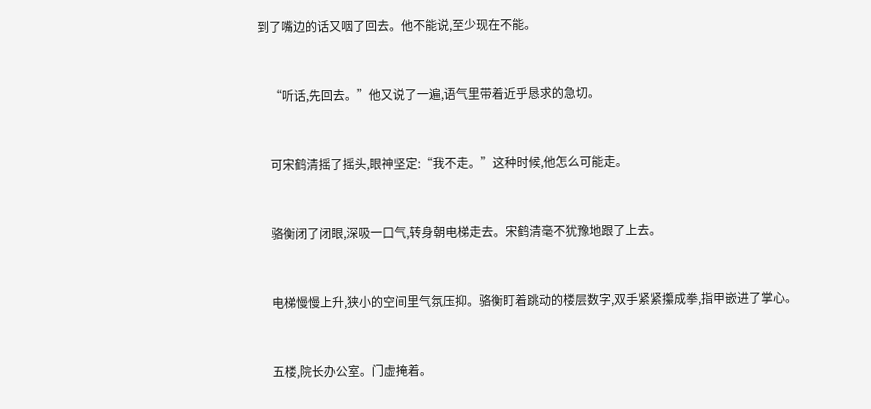到了嘴边的话又咽了回去。他不能说,至少现在不能。


    “听话,先回去。”他又说了一遍,语气里带着近乎恳求的急切。


    可宋鹤清摇了摇头,眼神坚定:“我不走。”这种时候,他怎么可能走。


    骆衡闭了闭眼,深吸一口气,转身朝电梯走去。宋鹤清毫不犹豫地跟了上去。


    电梯慢慢上升,狭小的空间里气氛压抑。骆衡盯着跳动的楼层数字,双手紧紧攥成拳,指甲嵌进了掌心。


    五楼,院长办公室。门虚掩着。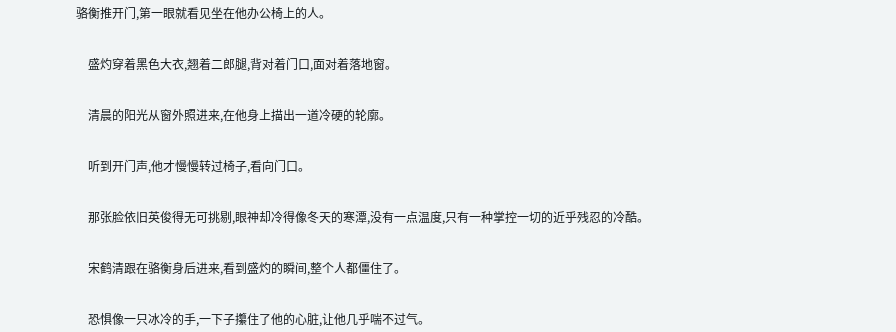骆衡推开门,第一眼就看见坐在他办公椅上的人。


    盛灼穿着黑色大衣,翘着二郎腿,背对着门口,面对着落地窗。


    清晨的阳光从窗外照进来,在他身上描出一道冷硬的轮廓。


    听到开门声,他才慢慢转过椅子,看向门口。


    那张脸依旧英俊得无可挑剔,眼神却冷得像冬天的寒潭,没有一点温度,只有一种掌控一切的近乎残忍的冷酷。


    宋鹤清跟在骆衡身后进来,看到盛灼的瞬间,整个人都僵住了。


    恐惧像一只冰冷的手,一下子攥住了他的心脏,让他几乎喘不过气。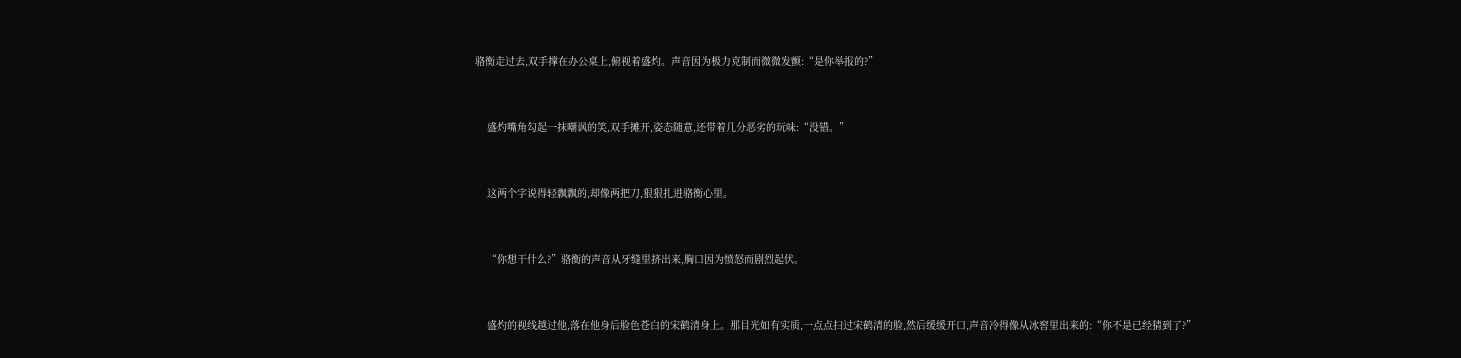骆衡走过去,双手撑在办公桌上,俯视着盛灼。声音因为极力克制而微微发颤:“是你举报的?”


    盛灼嘴角勾起一抹嘲讽的笑,双手摊开,姿态随意,还带着几分恶劣的玩味:“没错。”


    这两个字说得轻飘飘的,却像两把刀,狠狠扎进骆衡心里。


    “你想干什么?”骆衡的声音从牙缝里挤出来,胸口因为愤怒而剧烈起伏。


    盛灼的视线越过他,落在他身后脸色苍白的宋鹤清身上。那目光如有实质,一点点扫过宋鹤清的脸,然后缓缓开口,声音冷得像从冰窖里出来的:“你不是已经猜到了?”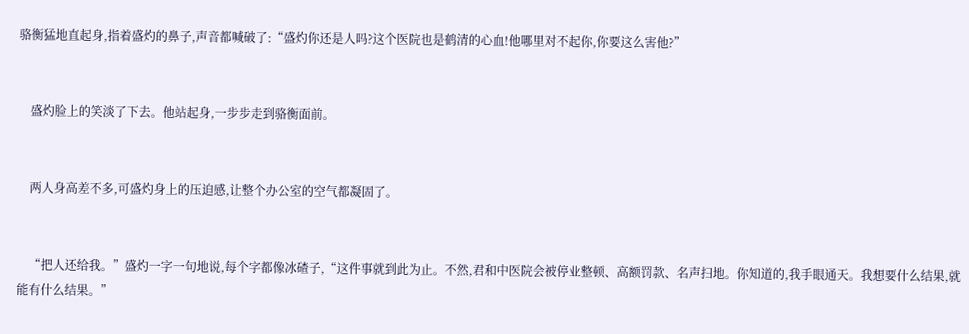骆衡猛地直起身,指着盛灼的鼻子,声音都喊破了:“盛灼你还是人吗?这个医院也是鹤清的心血!他哪里对不起你,你要这么害他?”


    盛灼脸上的笑淡了下去。他站起身,一步步走到骆衡面前。


    两人身高差不多,可盛灼身上的压迫感,让整个办公室的空气都凝固了。


    “把人还给我。”盛灼一字一句地说,每个字都像冰碴子,“这件事就到此为止。不然,君和中医院会被停业整顿、高额罚款、名声扫地。你知道的,我手眼通天。我想要什么结果,就能有什么结果。”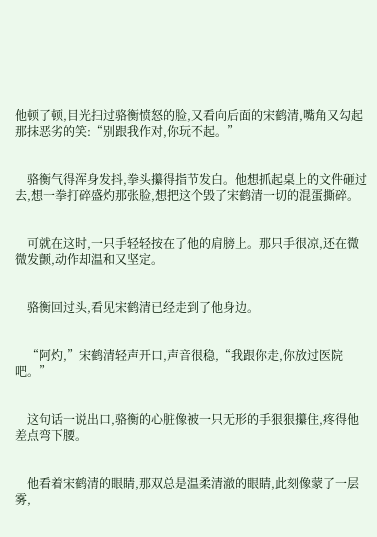他顿了顿,目光扫过骆衡愤怒的脸,又看向后面的宋鹤清,嘴角又勾起那抹恶劣的笑:“别跟我作对,你玩不起。”


    骆衡气得浑身发抖,拳头攥得指节发白。他想抓起桌上的文件砸过去,想一拳打碎盛灼那张脸,想把这个毁了宋鹤清一切的混蛋撕碎。


    可就在这时,一只手轻轻按在了他的肩膀上。那只手很凉,还在微微发颤,动作却温和又坚定。


    骆衡回过头,看见宋鹤清已经走到了他身边。


    “阿灼,”宋鹤清轻声开口,声音很稳,“我跟你走,你放过医院吧。”


    这句话一说出口,骆衡的心脏像被一只无形的手狠狠攥住,疼得他差点弯下腰。


    他看着宋鹤清的眼睛,那双总是温柔清澈的眼睛,此刻像蒙了一层雾,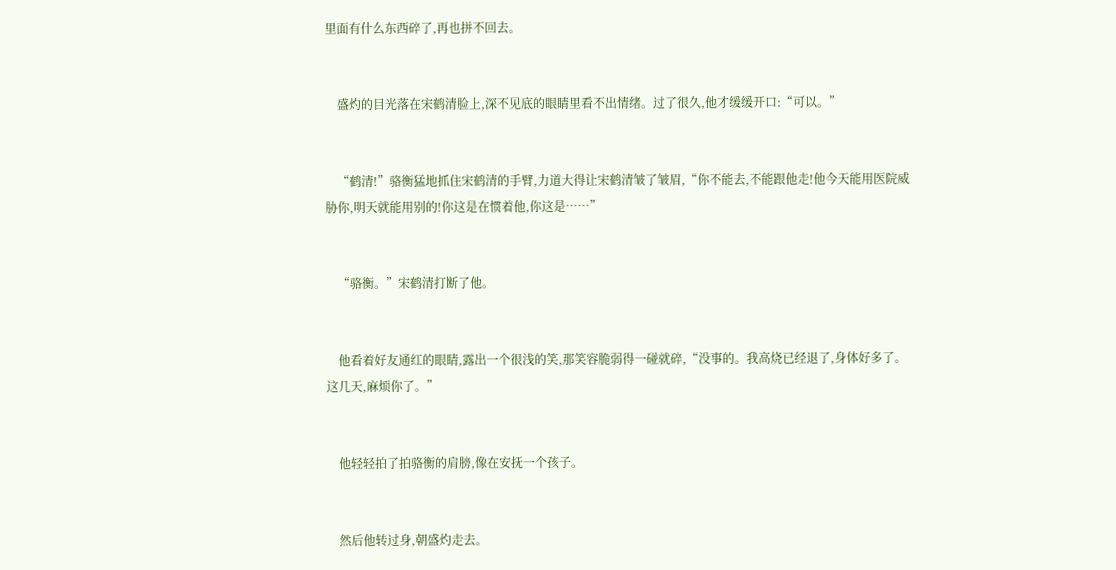里面有什么东西碎了,再也拼不回去。


    盛灼的目光落在宋鹤清脸上,深不见底的眼睛里看不出情绪。过了很久,他才缓缓开口:“可以。”


    “鹤清!”骆衡猛地抓住宋鹤清的手臂,力道大得让宋鹤清皱了皱眉,“你不能去,不能跟他走!他今天能用医院威胁你,明天就能用别的!你这是在惯着他,你这是……”


    “骆衡。”宋鹤清打断了他。


    他看着好友通红的眼睛,露出一个很浅的笑,那笑容脆弱得一碰就碎,“没事的。我高烧已经退了,身体好多了。这几天,麻烦你了。”


    他轻轻拍了拍骆衡的肩膀,像在安抚一个孩子。


    然后他转过身,朝盛灼走去。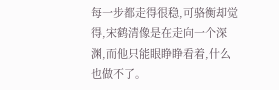每一步都走得很稳,可骆衡却觉得,宋鹤清像是在走向一个深渊,而他只能眼睁睁看着,什么也做不了。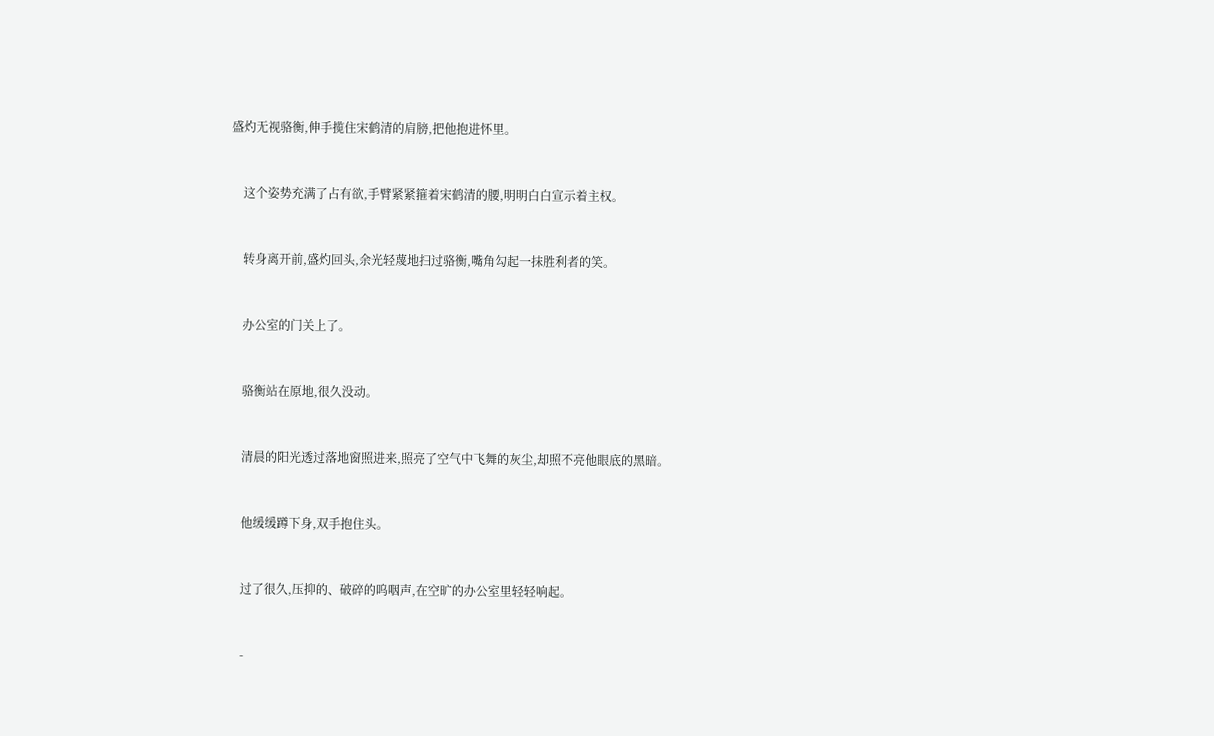盛灼无视骆衡,伸手揽住宋鹤清的肩膀,把他抱进怀里。


    这个姿势充满了占有欲,手臂紧紧箍着宋鹤清的腰,明明白白宣示着主权。


    转身离开前,盛灼回头,余光轻蔑地扫过骆衡,嘴角勾起一抹胜利者的笑。


    办公室的门关上了。


    骆衡站在原地,很久没动。


    清晨的阳光透过落地窗照进来,照亮了空气中飞舞的灰尘,却照不亮他眼底的黑暗。


    他缓缓蹲下身,双手抱住头。


    过了很久,压抑的、破碎的呜咽声,在空旷的办公室里轻轻响起。


    -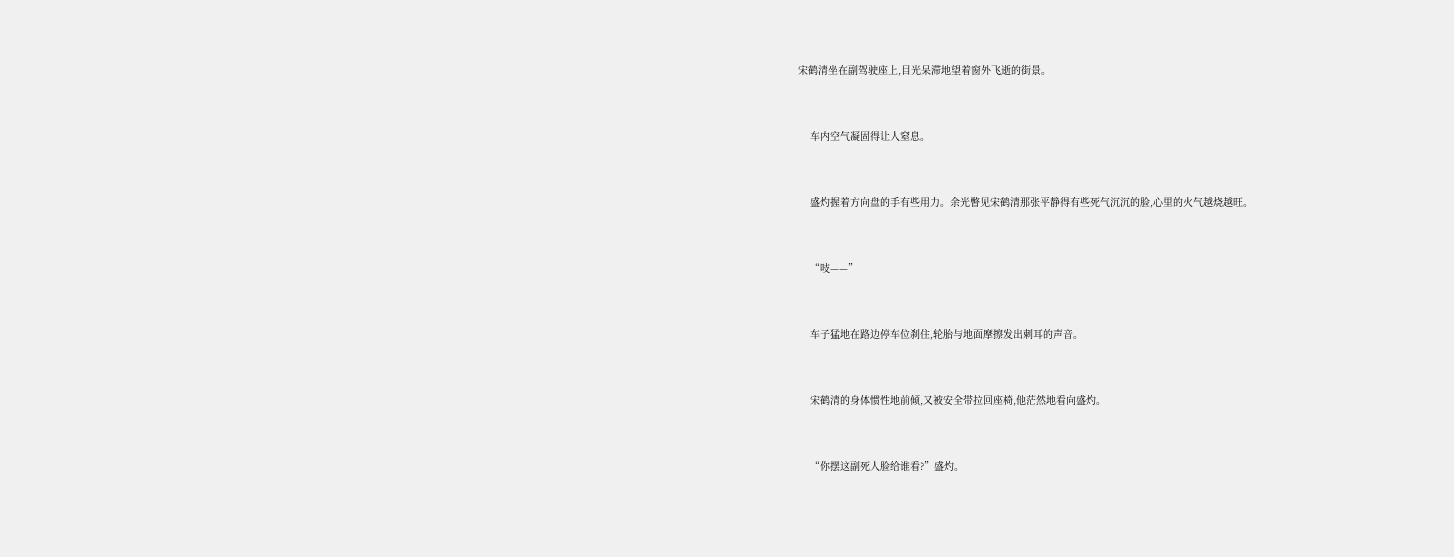宋鹤清坐在副驾驶座上,目光呆滞地望着窗外飞逝的街景。


    车内空气凝固得让人窒息。


    盛灼握着方向盘的手有些用力。余光瞥见宋鹤清那张平静得有些死气沉沉的脸,心里的火气越烧越旺。


    “吱——”


    车子猛地在路边停车位刹住,轮胎与地面摩擦发出刺耳的声音。


    宋鹤清的身体惯性地前倾,又被安全带拉回座椅,他茫然地看向盛灼。


    “你摆这副死人脸给谁看?”盛灼。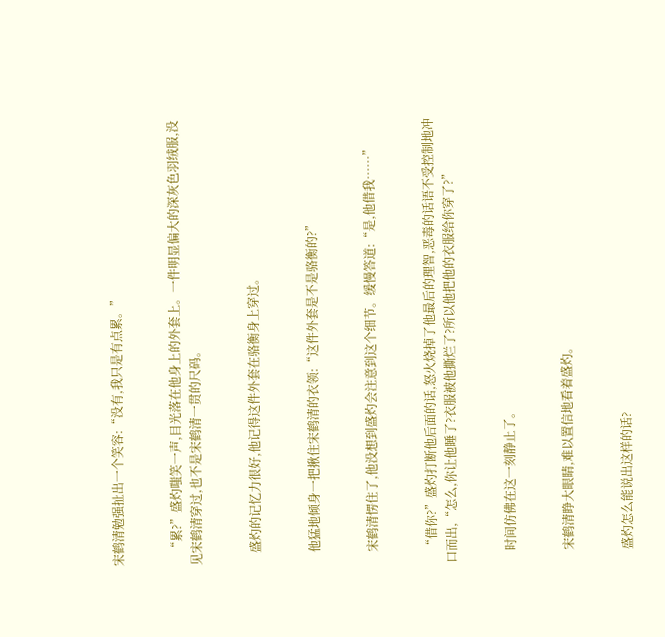宋鹤清勉强扯出一个笑容:“没有,我只是有点累。”


    “累?”盛灼嗤笑一声,目光落在他身上的外套上。一件明显偏大的深灰色羽绒服,没见宋鹤清穿过,也不是宋鹤清一贯的尺码。


    盛灼的记忆力很好,他记得这件外套在骆衡身上穿过。


    他猛地倾身一把揪住宋鹤清的衣领:“这件外套是不是骆衡的?”


    宋鹤清愣住了,他没想到盛灼会注意到这个细节。缓慢答道:“是,他借我……”


    “借你?”盛灼打断他后面的话,怒火烧掉了他最后的理智,恶毒的话语不受控制地冲口而出,“怎么,你让他睡了?衣服被他撕烂了?所以他把他的衣服给你穿了?”


    时间仿佛在这一刻静止了。


    宋鹤清睁大眼睛,难以置信地看着盛灼。


    盛灼怎么能说出这样的话?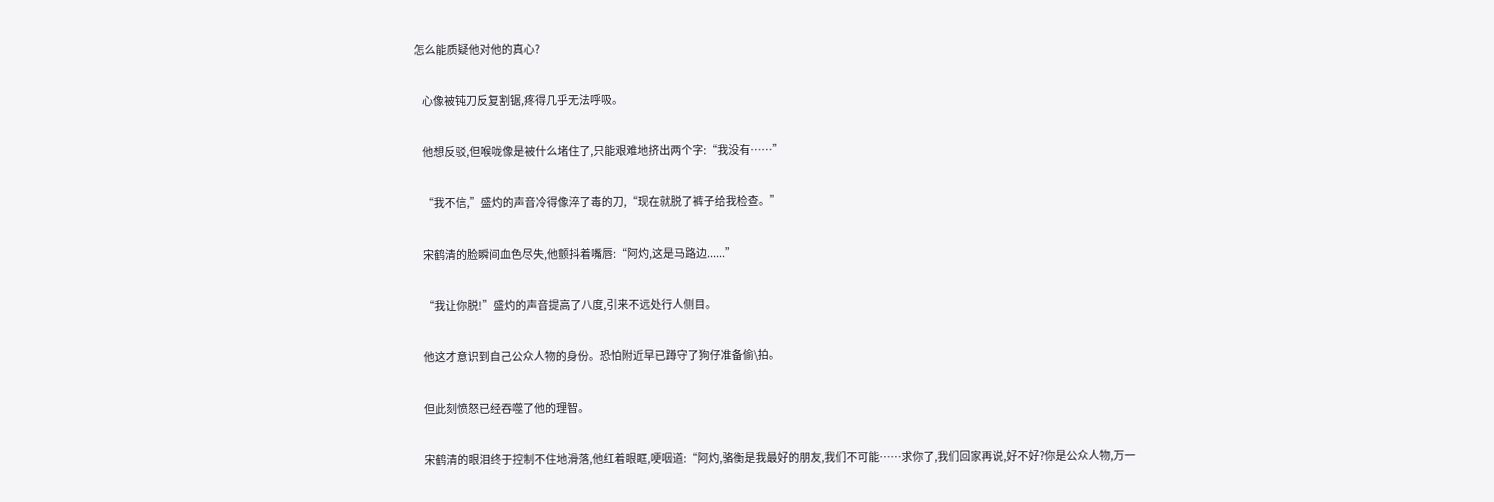怎么能质疑他对他的真心?


    心像被钝刀反复割锯,疼得几乎无法呼吸。


    他想反驳,但喉咙像是被什么堵住了,只能艰难地挤出两个字:“我没有……”


    “我不信,”盛灼的声音冷得像淬了毒的刀,“现在就脱了裤子给我检查。”


    宋鹤清的脸瞬间血色尽失,他颤抖着嘴唇:“阿灼,这是马路边......”


    “我让你脱!”盛灼的声音提高了八度,引来不远处行人侧目。


    他这才意识到自己公众人物的身份。恐怕附近早已蹲守了狗仔准备偷\拍。


    但此刻愤怒已经吞噬了他的理智。


    宋鹤清的眼泪终于控制不住地滑落,他红着眼眶,哽咽道:“阿灼,骆衡是我最好的朋友,我们不可能……求你了,我们回家再说,好不好?你是公众人物,万一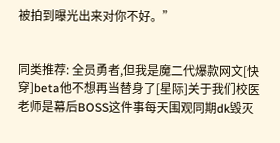被拍到曝光出来对你不好。”


同类推荐: 全员勇者,但我是魔二代爆款网文[快穿]beta他不想再当替身了[星际]关于我们校医老师是幕后BOSS这件事每天围观同期dk毁灭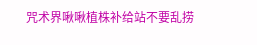咒术界啾啾植株补给站不要乱捞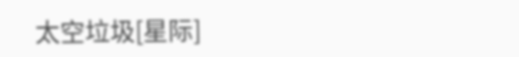太空垃圾[星际]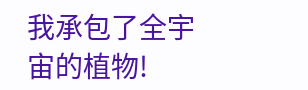我承包了全宇宙的植物!